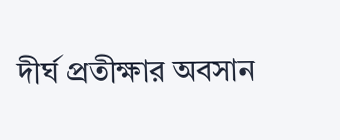দীর্ঘ প্রতীক্ষার অবসান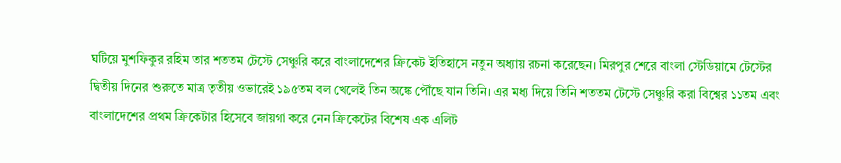ঘটিয়ে মুশফিকুর রহিম তার শততম টেস্টে সেঞ্চুরি করে বাংলাদেশের ক্রিকেট ইতিহাসে নতুন অধ্যায় রচনা করেছেন। মিরপুর শেরে বাংলা স্টেডিয়ামে টেস্টের দ্বিতীয় দিনের শুরুতে মাত্র তৃতীয় ওভারেই ১৯৫তম বল খেলেই তিন অঙ্কে পৌঁছে যান তিনি। এর মধ্য দিয়ে তিনি শততম টেস্টে সেঞ্চুরি করা বিশ্বের ১১তম এবং বাংলাদেশের প্রথম ক্রিকেটার হিসেবে জায়গা করে নেন ক্রিকেটের বিশেষ এক এলিট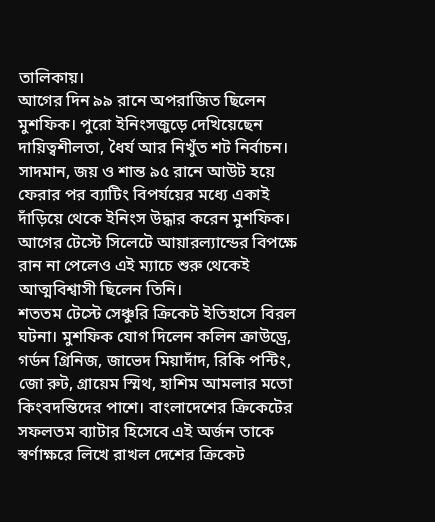তালিকায়।
আগের দিন ৯৯ রানে অপরাজিত ছিলেন মুশফিক। পুরো ইনিংসজুড়ে দেখিয়েছেন দায়িত্বশীলতা, ধৈর্য আর নিখুঁত শট নির্বাচন। সাদমান, জয় ও শান্ত ৯৫ রানে আউট হয়ে ফেরার পর ব্যাটিং বিপর্যয়ের মধ্যে একাই দাঁড়িয়ে থেকে ইনিংস উদ্ধার করেন মুশফিক। আগের টেস্টে সিলেটে আয়ারল্যান্ডের বিপক্ষে রান না পেলেও এই ম্যাচে শুরু থেকেই আত্মবিশ্বাসী ছিলেন তিনি।
শততম টেস্টে সেঞ্চুরি ক্রিকেট ইতিহাসে বিরল ঘটনা। মুশফিক যোগ দিলেন কলিন ক্রাউড্রে, গর্ডন গ্রিনিজ, জাভেদ মিয়াদাঁদ, রিকি পন্টিং, জো রুট, গ্রায়েম স্মিথ, হাশিম আমলার মতো কিংবদন্তিদের পাশে। বাংলাদেশের ক্রিকেটের সফলতম ব্যাটার হিসেবে এই অর্জন তাকে স্বর্ণাক্ষরে লিখে রাখল দেশের ক্রিকেট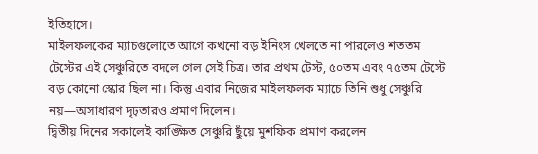ইতিহাসে।
মাইলফলকের ম্যাচগুলোতে আগে কখনো বড় ইনিংস খেলতে না পারলেও শততম টেস্টের এই সেঞ্চুরিতে বদলে গেল সেই চিত্র। তার প্রথম টেস্ট, ৫০তম এবং ৭৫তম টেস্টে বড় কোনো স্কোর ছিল না। কিন্তু এবার নিজের মাইলফলক ম্যাচে তিনি শুধু সেঞ্চুরি নয়—অসাধারণ দৃঢ়তারও প্রমাণ দিলেন।
দ্বিতীয় দিনের সকালেই কাঙ্ক্ষিত সেঞ্চুরি ছুঁয়ে মুশফিক প্রমাণ করলেন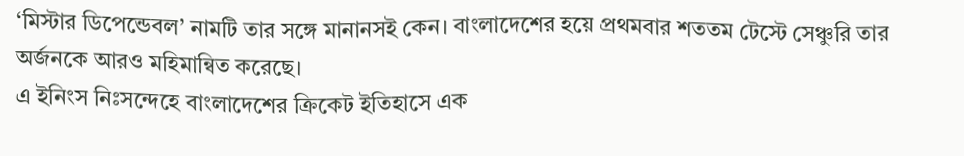‘মিস্টার ডিপেন্ডেবল’ নামটি তার সঙ্গে মানানসই কেন। বাংলাদেশের হয়ে প্রথমবার শততম টেস্টে সেঞ্চুরি তার অর্জনকে আরও মহিমান্বিত করেছে।
এ ইনিংস নিঃসন্দেহে বাংলাদেশের ক্রিকেট ইতিহাসে এক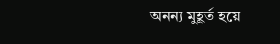অনন্য মুহূর্ত হয়ে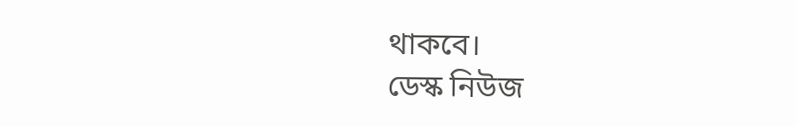থাকবে।
ডেস্ক নিউজ